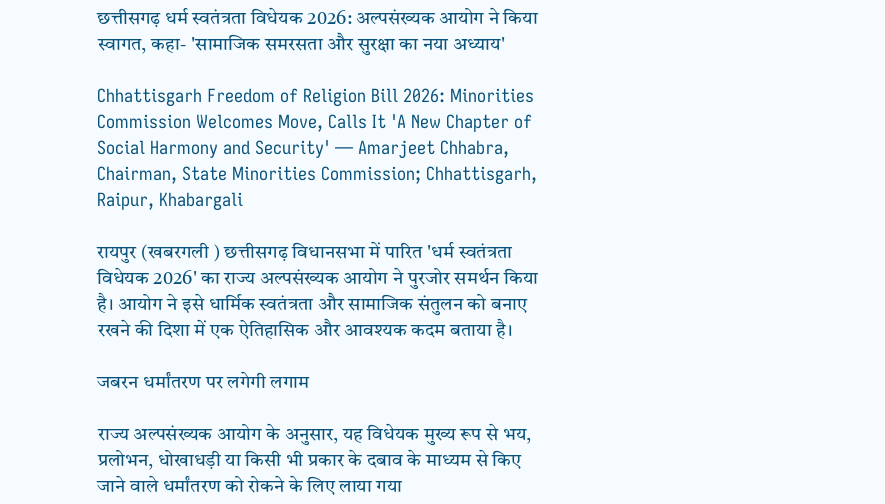छत्तीसगढ़ धर्म स्वतंत्रता विधेयक 2026: अल्पसंख्यक आयोग ने किया स्वागत, कहा- 'सामाजिक समरसता और सुरक्षा का नया अध्याय'

Chhattisgarh Freedom of Religion Bill 2026: Minorities Commission Welcomes Move, Calls It 'A New Chapter of Social Harmony and Security' — Amarjeet Chhabra, Chairman, State Minorities Commission; Chhattisgarh, Raipur, Khabargali

रायपुर (खबरगली ) छत्तीसगढ़ विधानसभा में पारित 'धर्म स्वतंत्रता विधेयक 2026' का राज्य अल्पसंख्यक आयोग ने पुरजोर समर्थन किया है। आयोग ने इसे धार्मिक स्वतंत्रता और सामाजिक संतुलन को बनाए रखने की दिशा में एक ऐतिहासिक और आवश्यक कदम बताया है।

जबरन धर्मांतरण पर लगेगी लगाम

राज्य अल्पसंख्यक आयोग के अनुसार, यह विधेयक मुख्य रूप से भय, प्रलोभन, धोखाधड़ी या किसी भी प्रकार के दबाव के माध्यम से किए जाने वाले धर्मांतरण को रोकने के लिए लाया गया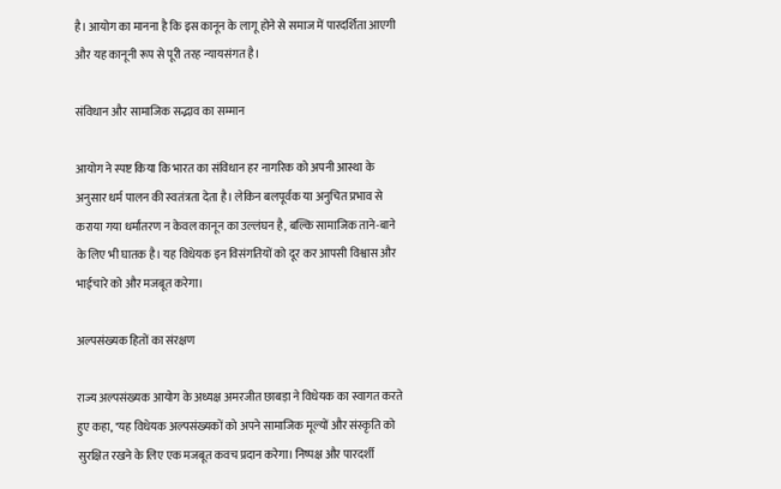है। आयोग का मानना है कि इस कानून के लागू होने से समाज में पारदर्शिता आएगी और यह कानूनी रूप से पूरी तरह न्यायसंगत है।

संविधान और सामाजिक सद्भाव का सम्मान

आयोग ने स्पष्ट किया कि भारत का संविधान हर नागरिक को अपनी आस्था के अनुसार धर्म पालन की स्वतंत्रता देता है। लेकिन बलपूर्वक या अनुचित प्रभाव से कराया गया धर्मांतरण न केवल कानून का उल्लंघन है, बल्कि सामाजिक ताने-बाने के लिए भी घातक है। यह विधेयक इन विसंगतियों को दूर कर आपसी विश्वास और भाईचारे को और मजबूत करेगा।

अल्पसंख्यक हितों का संरक्षण

राज्य अल्पसंख्यक आयोग के अध्यक्ष अमरजीत छाबड़ा ने विधेयक का स्वागत करते हुए कहा, "यह विधेयक अल्पसंख्यकों को अपने सामाजिक मूल्यों और संस्कृति को सुरक्षित रखने के लिए एक मजबूत कवच प्रदान करेगा। निष्पक्ष और पारदर्शी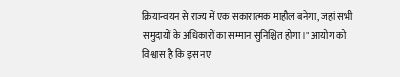क्रियान्वयन से राज्य में एक सकारात्मक माहौल बनेगा, जहां सभी समुदायों के अधिकारों का सम्मान सुनिश्चित होगा।" आयोग को विश्वास है कि इस नए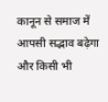कानून से समाज में आपसी सद्भाव बढ़ेगा और किसी भी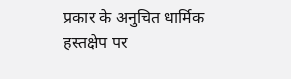प्रकार के अनुचित धार्मिक हस्तक्षेप पर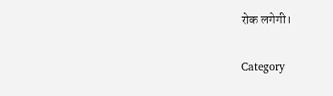रोक लगेगी।

Category